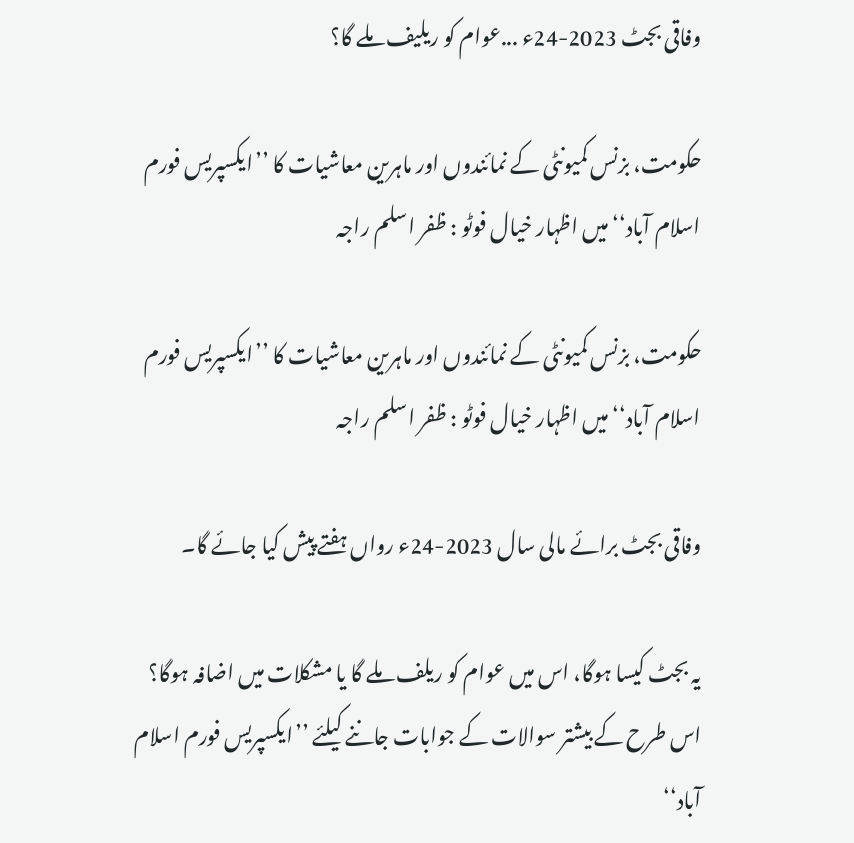وفاقی بجٹ 2023-24ء ...عوام کو ریلیف ملے گا؟

حکومت، بزنس کمیونٹی کے نمائندوں اور ماہرین معاشیات کا ’’ایکسپریس فورم اسلام آباد‘‘ میں اظہار خیال فوٹو : ظفر اسلم راجہ

حکومت، بزنس کمیونٹی کے نمائندوں اور ماہرین معاشیات کا ’’ایکسپریس فورم اسلام آباد‘‘ میں اظہار خیال فوٹو : ظفر اسلم راجہ

وفاقی بجٹ برائے مالی سال 2023-24ء رواں ہفتے پیش کیا جائے گا۔

یہ بجٹ کیسا ہوگا، اس میں عوام کو ریلف ملے گا یا مشکلات میں اضافہ ہوگا؟ اس طرح کے بیشتر سوالات کے جوابات جاننے کیلئے ’’ایکسپریس فورم اسلام آباد‘‘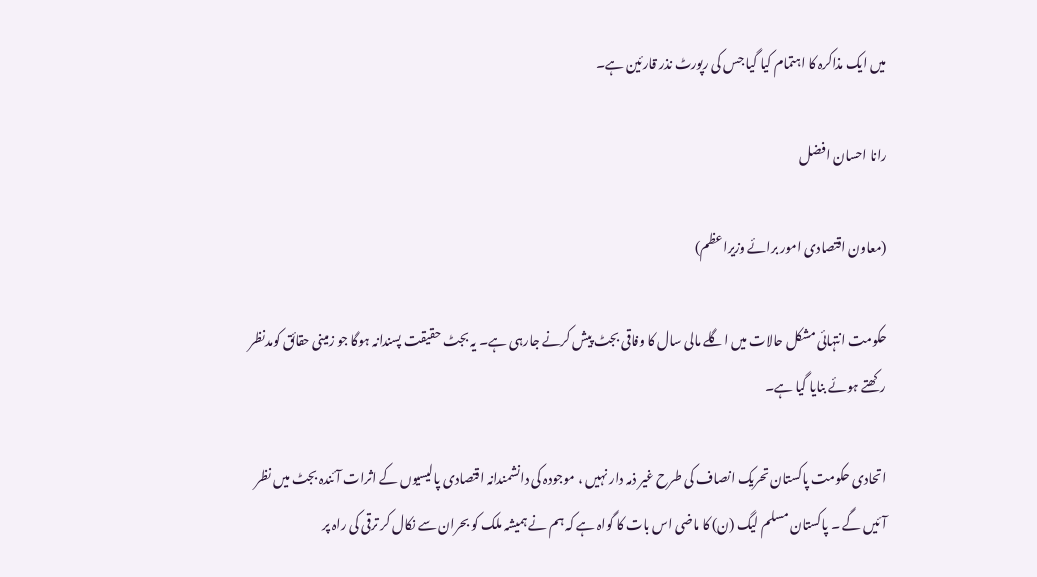میں ایک مذاکرہ کا اہتمام کیا گیا جس کی رپورٹ نذر قارئین ہے۔

رانا احسان افضل

(معاون اقتصادی امور برائے وزیراعظم)

حکومت انتہائی مشکل حالات میں اگلے مالی سال کا وفاقی بجٹ پیش کرنے جارہی ہے۔ یہ بجٹ حقیقت پسندانہ ہوگا جو زمینی حقائق کومدنظر رکھتے ہوئے بنایا گیا ہے۔

اتحادی حکومت پاکستان تحریک انصاف کی طرح غیر ذمہ دار نہیں ، موجودہ کی دانشمندانہ اقتصادی پالیسیوں کے اثرات آئندہ بجٹ میں نظر آئیں گے ۔ پاکستان مسلم لیگ (ن) کا ماضی اس بات کا گواہ ہے کہ ہم نے ہمیشہ ملک کو بحران سے نکال کر ترقی کی راہ پر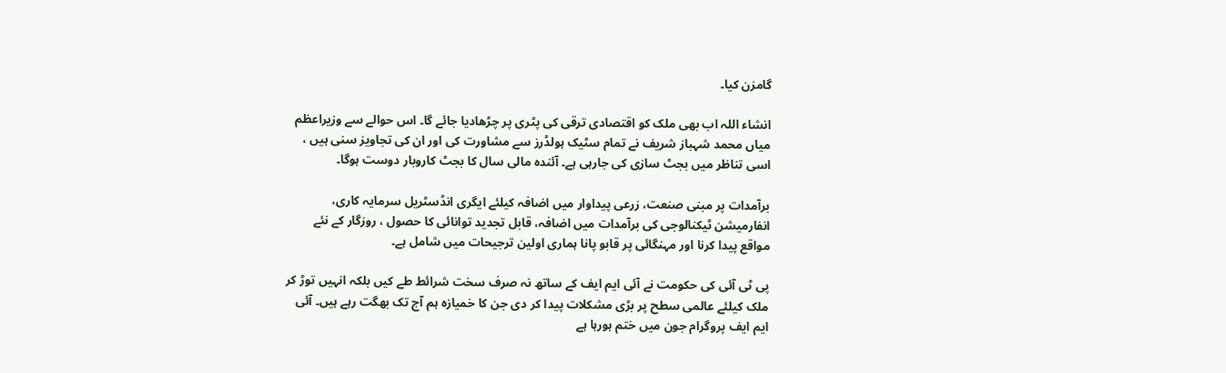گامزن کیا۔

انشاء اللہ اب بھی ملک کو اقتصادی ترقی کی پٹری پر چڑھادیا جائے گا۔ اس حوالے سے وزیراعظم میاں محمد شہباز شریف نے تمام سٹیک ہولڈرز سے مشاورت کی اور ان کی تجاویز سنی ہیں ، اسی تناظر میں بجٹ سازی کی جارہی ہے۔ آئندہ مالی سال کا بجٹ کاروبار دوست ہوگا۔

برآمدات پر مبنی صنعت، زرعی پیداوار میں اضافہ کیلئے ایگری انڈسٹریل سرمایہ کاری، انفارمیشن ٹیکنالوجی کی برآمدات میں اضافہ، قابل تجدید توانائی کا حصول ، روزگار کے نئے مواقع پیدا کرنا اور مہنگائی پر قابو پانا ہماری اولین ترجیحات میں شامل ہے۔

پی ٹی آئی کی حکومت نے آئی ایم ایف کے ساتھ نہ صرف سخت شرائط طے کیں بلکہ انہیں توڑ کر ملک کیلئے عالمی سطح پر بڑی مشکلات پیدا کر دی جن کا خمیازہ ہم آج تک بھگت رہے ہیں۔ آئی ایم ایف پروگرام جون میں ختم ہورہا ہے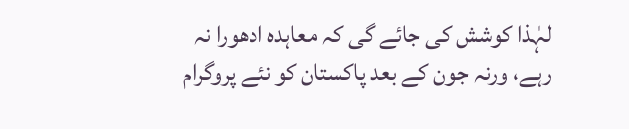لہٰذا کوشش کی جائے گی کہ معاہدہ ادھورا نہ رہے، ورنہ جون کے بعد پاکستان کو نئے پروگرام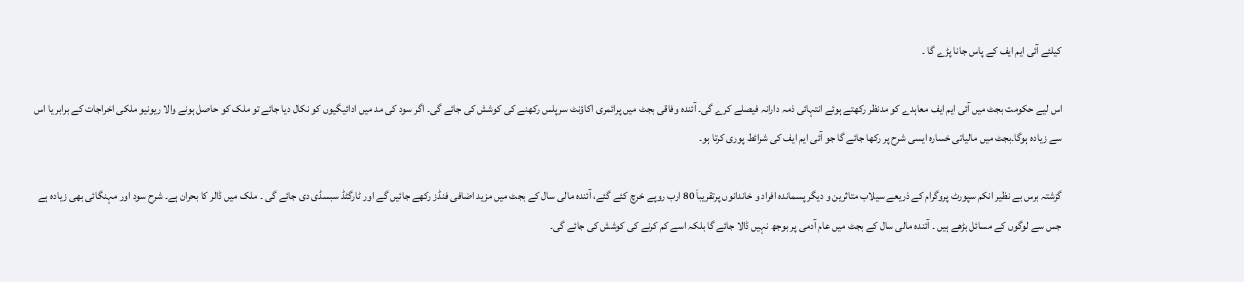کیلئے آئی ایم ایف کے پاس جانا پڑے گا ۔

اس لیے حکومت بجٹ میں آئی ایم ایف معاہدے کو مدنظر رکھتے ہوئے انتہائی ذمہ دارانہ فیصلے کرے گی۔ آئندہ وفاقی بجٹ میں پرائمری اکاؤنٹ سرپلس رکھنے کی کوشش کی جائے گی۔ اگر سود کی مد میں ادائیگیوں کو نکال دیا جائے تو ملک کو حاصل ہونے والا ریونیو ملکی اخراجات کے برابر یا اس سے زیادہ ہوگا۔بجٹ میں مالیاتی خسارہ ایسی شرح پر رکھا جائے گا جو آئی ایم ایف کی شرائط پوری کرتا ہو۔

گزشتہ برس بے نظیر انکم سپورٹ پروگرام کے ذریعے سیلاب متاثرین و دیگر پسماندہ افراد و خاندانوں پرتقریباَ 80 ارب روپے خرچ کئے گئے، آئندہ مالی سال کے بجٹ میں مزید اضافی فنڈز رکھے جائیں گے اور ٹارگٹڈ سبسڈی دی جائے گی ۔ ملک میں ڈالر کا بحران ہے۔ شرح سود اور مہنگائی بھی زیادہ ہے جس سے لوگوں کے مسائل بڑھے ہیں ۔ آئندہ مالی سال کے بجٹ میں عام آدمی پر بوجھ نہیں ڈالا جائے گا بلکہ اسے کم کرنے کی کوشش کی جائے گی۔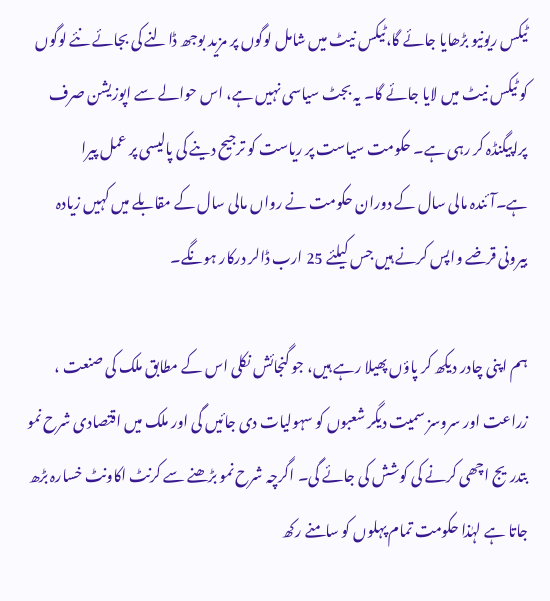ٹیکس ریونیو بڑھایا جائے گا،ٹیکس نیٹ میں شامل لوگوں پر مزید بوجھ ڈالنے کی بجائے نئے لوگوں کو ٹیکس نیٹ میں لایا جائے گا۔ یہ بجٹ سیاسی نہیں ہے، اس حوالے سے اپوزیشن صرف پراپیگنڈہ کر رہی ہے۔ حکومت سیاست پر ریاست کو ترجیح دینے کی پالیسی پر عمل پیرا ہے۔آئندہ مالی سال کے دوران حکومت نے رواں مالی سال کے مقابلے میں کہیں زیادہ بیرونی قرضے واپس کرنے ہیں جس کیلئے 25 ارب ڈالر درکار ہونگے۔

ہم اپنی چادر دیکھ کر پاؤں پھیلا رہے ہیں، جو گنجائش نکلی اس کے مطابق ملک کی صنعت ، زراعت اور سروسز سمیت دیگر شعبوں کو سہولیات دی جائیں گی اور ملک میں اقتصادی شرح نمو بتدریج اچھی کرنے کی کوشش کی جائے گی۔ اگرچہ شرح نمو بڑھنے سے کرنٹ اکاونٹ خسارہ بڑھ جاتا ہے لہٰذا حکومت تمام پہلوں کو سامنے رکھ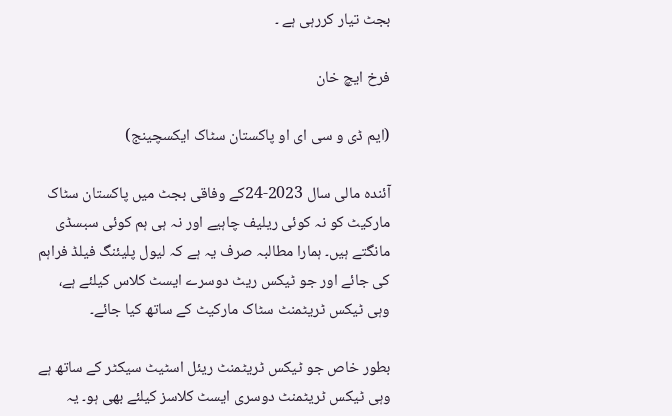بجٹ تیار کررہی ہے ۔

فرخ ایچ خان

(ایم ڈی و سی ای او پاکستان سٹاک ایکسچینج)

آئندہ مالی سال 2023-24کے وفاقی بجٹ میں پاکستان سٹاک مارکیٹ کو نہ کوئی ریلیف چاہیے اور نہ ہی ہم کوئی سبسڈی مانگتے ہیں۔ ہمارا مطالبہ صرف یہ ہے کہ لیول پلیئنگ فیلڈ فراہم کی جائے اور جو ٹیکس ریٹ دوسرے ایسٹ کلاس کیلئے ہے، وہی ٹیکس ٹریٹمنٹ سٹاک مارکیٹ کے ساتھ کیا جائے۔

بطور خاص جو ٹیکس ٹریٹمنٹ ریئل اسٹیٹ سیکٹر کے ساتھ ہے وہی ٹیکس ٹریٹمنٹ دوسری ایسٹ کلاسز کیلئے بھی ہو۔ یہ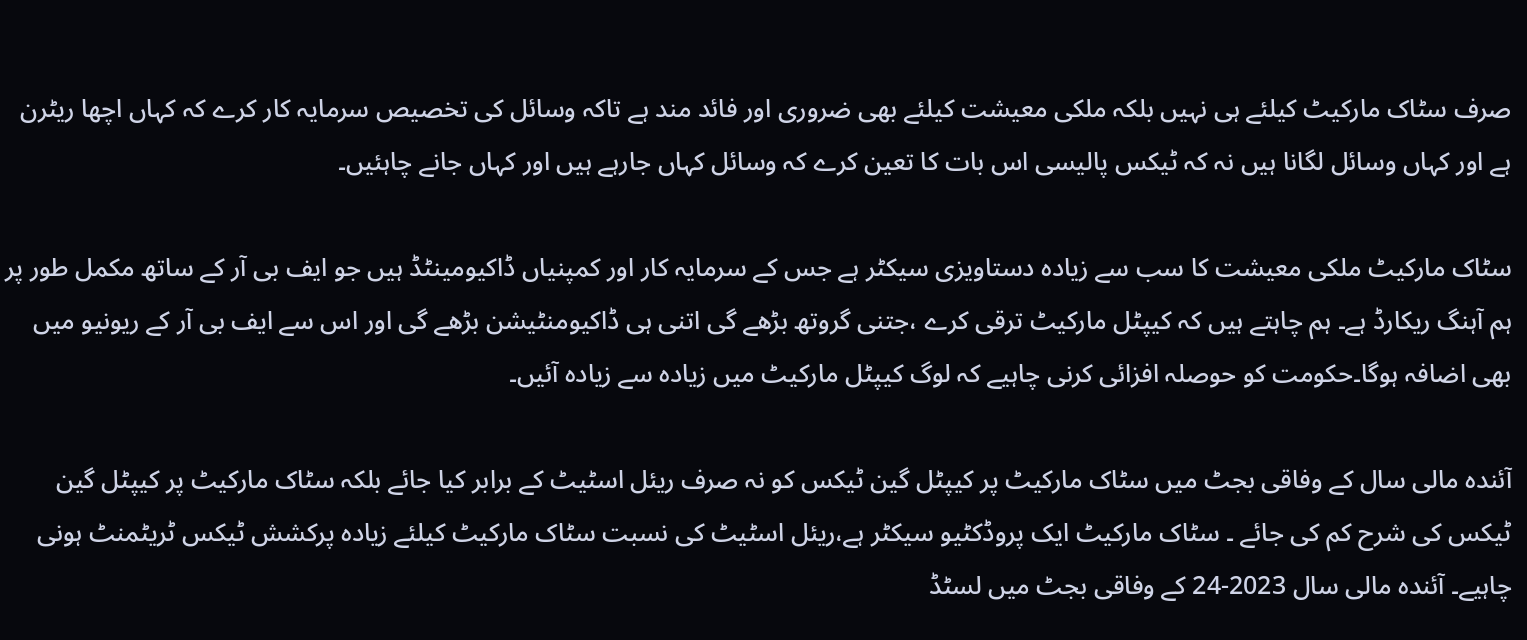صرف سٹاک مارکیٹ کیلئے ہی نہیں بلکہ ملکی معیشت کیلئے بھی ضروری اور فائد مند ہے تاکہ وسائل کی تخصیص سرمایہ کار کرے کہ کہاں اچھا ریٹرن ہے اور کہاں وسائل لگانا ہیں نہ کہ ٹیکس پالیسی اس بات کا تعین کرے کہ وسائل کہاں جارہے ہیں اور کہاں جانے چاہئیں۔

سٹاک مارکیٹ ملکی معیشت کا سب سے زیادہ دستاویزی سیکٹر ہے جس کے سرمایہ کار اور کمپنیاں ڈاکیومینٹڈ ہیں جو ایف بی آر کے ساتھ مکمل طور پر ہم آہنگ ریکارڈ ہے۔ ہم چاہتے ہیں کہ کیپٹل مارکیٹ ترقی کرے ،جتنی گروتھ بڑھے گی اتنی ہی ڈاکیومنٹیشن بڑھے گی اور اس سے ایف بی آر کے ریونیو میں بھی اضافہ ہوگا۔حکومت کو حوصلہ افزائی کرنی چاہیے کہ لوگ کیپٹل مارکیٹ میں زیادہ سے زیادہ آئیں۔

آئندہ مالی سال کے وفاقی بجٹ میں سٹاک مارکیٹ پر کیپٹل گین ٹیکس کو نہ صرف ریئل اسٹیٹ کے برابر کیا جائے بلکہ سٹاک مارکیٹ پر کیپٹل گین ٹیکس کی شرح کم کی جائے ۔ سٹاک مارکیٹ ایک پروڈکٹیو سیکٹر ہے،ریئل اسٹیٹ کی نسبت سٹاک مارکیٹ کیلئے زیادہ پرکشش ٹیکس ٹریٹمنٹ ہونی چاہیے۔ آئندہ مالی سال 2023-24 کے وفاقی بجٹ میں لسٹڈ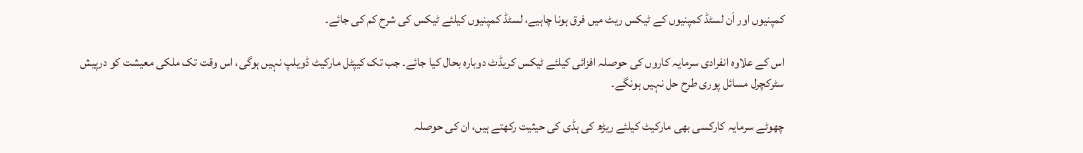کمپنیوں اور اَن لسٹڈ کمپنیوں کے ٹیکس ریٹ میں فرق ہونا چاہیے، لسٹڈ کمپنیوں کیلئے ٹیکس کی شرح کم کی جائے۔

اس کے علاوہ انفرادی سرمایہ کاروں کی حوصلہ افزائی کیلئے ٹیکس کریڈٹ دوبارہ بحال کیا جائے۔ جب تک کیپٹل مارکیٹ ڈویلپ نہیں ہوگی، اس وقت تک ملکی معیشت کو درپیش سٹرکچرل مسائل پوری طرح حل نہیں ہونگے۔

چھوٹے سرمایہ کارکسی بھی مارکیٹ کیلئے ریڑھ کی ہڈی کی حیثیت رکھتے ہیں، ان کی حوصلہ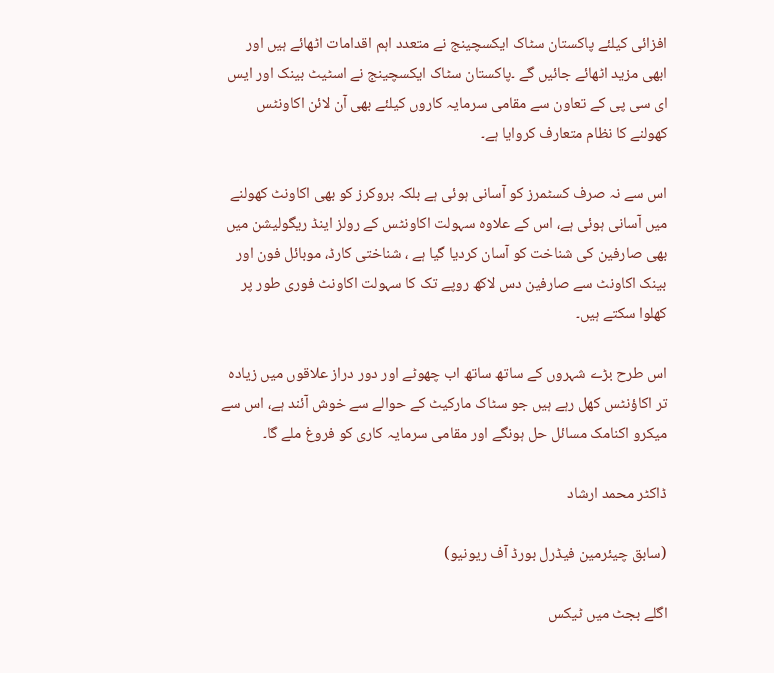افزائی کیلئے پاکستان سٹاک ایکسچینج نے متعدد اہم اقدامات اٹھائے ہیں اور ابھی مزید اٹھائے جائیں گے ۔پاکستان سٹاک ایکسچینج نے اسٹیٹ بینک اور ایس ای سی پی کے تعاون سے مقامی سرمایہ کاروں کیلئے بھی آن لائن اکاونٹس کھولنے کا نظام متعارف کروایا ہے۔

اس سے نہ صرف کسٹمرز کو آسانی ہوئی ہے بلکہ بروکرز کو بھی اکاونٹ کھولنے میں آسانی ہوئی ہے، اس کے علاوہ سہولت اکاونٹس کے رولز اینڈ ریگولیشن میں بھی صارفین کی شناخت کو آسان کردیا گیا ہے ، شناختی کارڈ، موبائل فون اور بینک اکاونٹ سے صارفین دس لاکھ روپے تک کا سہولت اکاونٹ فوری طور پر کھلوا سکتے ہیں۔

اس طرح بڑے شہروں کے ساتھ ساتھ اب چھوٹے اور دور دراز علاقوں میں زیادہ تر اکاؤنٹس کھل رہے ہیں جو سٹاک مارکیٹ کے حوالے سے خوش آئند ہے، اس سے میکرو اکنامک مسائل حل ہونگے اور مقامی سرمایہ کاری کو فروغ ملے گا۔

ڈاکٹر محمد ارشاد

(سابق چیئرمین فیڈرل بورڈ آف ریونیو)

اگلے بجٹ میں ٹیکس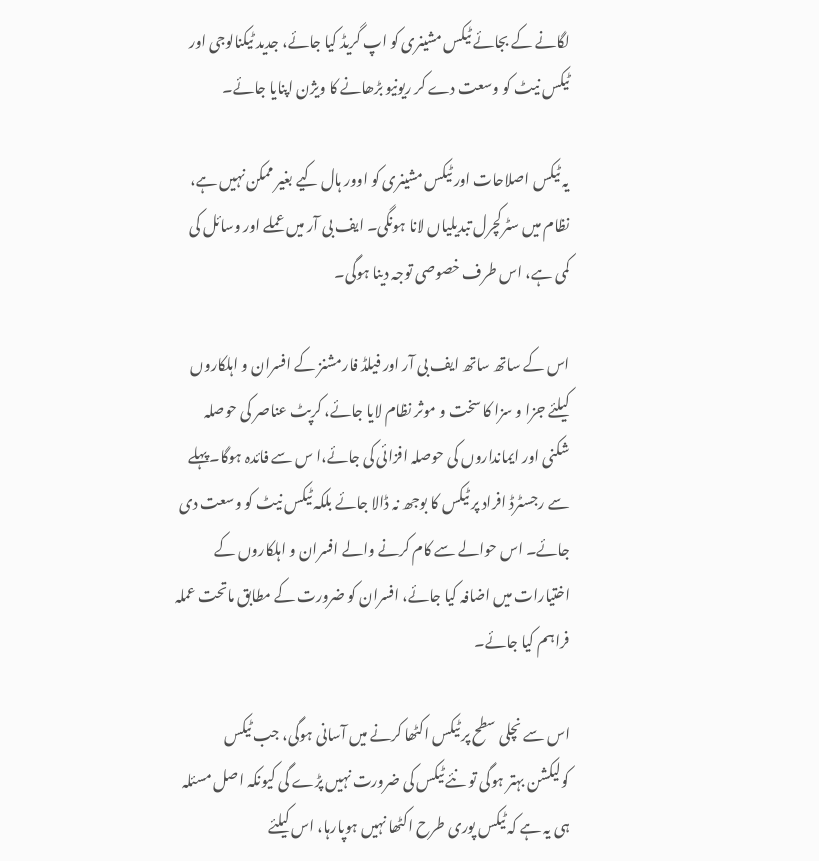لگانے کے بجائے ٹیکس مشینری کو اپ گریڈ کیا جائے، جدید ٹیکنالوجی اور ٹیکس نیٹ کو وسعت دے کر ریونیو بڑھانے کا ویژن اپنایا جائے۔

یہ ٹیکس اصلاحات اور ٹیکس مشینری کو اوور ہال کیے بغیر ممکن نہیں ہے، نظام میں سٹرکچرل تبدیلیاں لانا ہونگی۔ ایف بی آر میں عملے اور وسائل کی کمی ہے، اس طرف خصوصی توجہ دینا ہوگی۔

اس کے ساتھ ساتھ ایف بی آر اور فیلڈ فارمشنز کے افسران و اہلکاروں کیلئے جزا و سزا کا سخت و موثر نظام لایا جائے، کرپٹ عناصر کی حوصلہ شکنی اور ایمانداروں کی حوصلہ افزائی کی جائے،ا س سے فائدہ ہوگا۔پہلے سے رجسٹرڈ افراد پر ٹیکس کا بوجھ نہ ڈالا جائے بلکہ ٹیکس نیٹ کو وسعت دی جائے۔ اس حوالے سے کام کرنے والے افسران و اہلکاروں کے اختیارات میں اضافہ کیا جائے، افسران کو ضرورت کے مطابق ماتحت عملہ فراہم کیا جائے۔

اس سے نچلی سطح پر ٹیکس اکٹھا کرنے میں آسانی ہوگی، جب ٹیکس کولیکشن بہتر ہوگی تو نئے ٹیکس کی ضرورت نہیں پڑے گی کیونکہ اصل مسئلہ ہی یہ ہے کہ ٹیکس پوری طرح اکٹھا نہیں ہوپارہا، اس کیلئے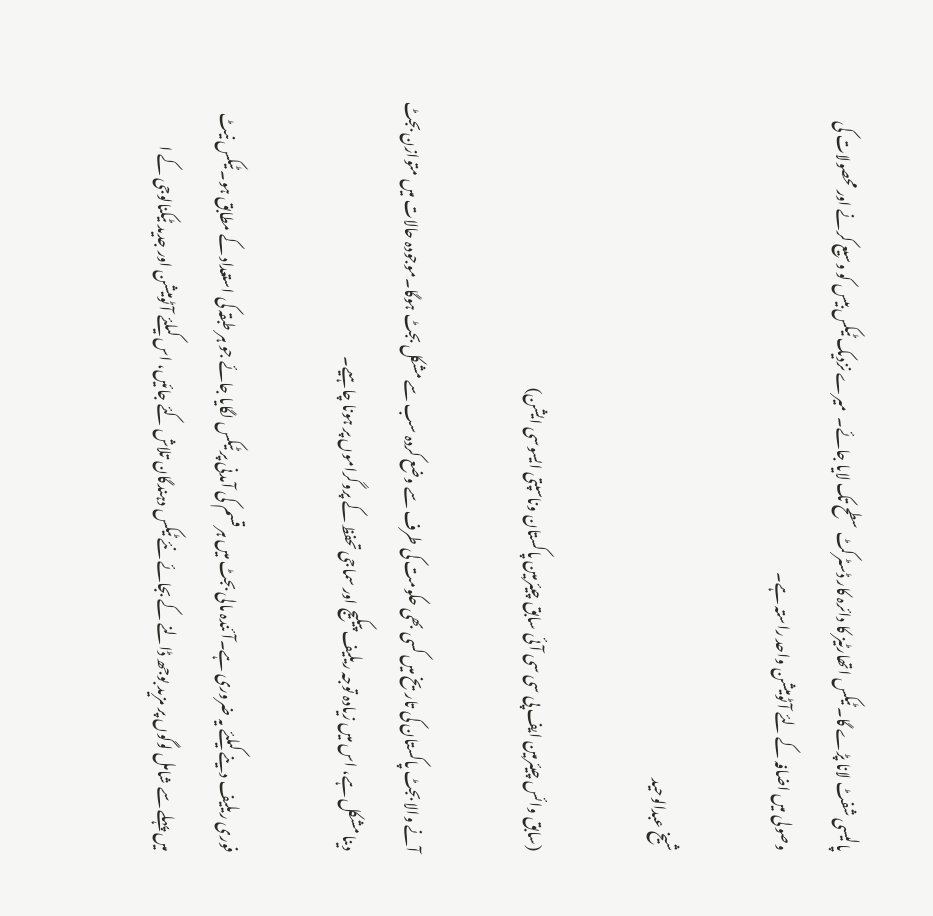پالیسی شفٹ لانا پڑے گا۔ ٹیکس اتھارٹیز کا دائرہ کار ڈسٹرکٹ سطح تک لایا جائے۔  میرے نزدیک ٹیکس بیس کو وسیع کرنے اور محصولات کی وصولی میں اضافہ کے لئے آٹومیشن واحد راستہ ہے۔

شیخ عبدالوحید

(سابق وائس چیئرمین ایف پی سی سی آئی سابق چیئرمین پاکستان وناسپتی ایسوسی ایشن)

آنے والا بجٹ پاکستان کی تاریخ میں کسی بھی حکومت کی طرف سے وضع کردہ سب سے مشکل بجٹ ہوگا۔موجودہ حالات میں متوازن بجٹ دینا مشکل ہے، اس میں زیادہ توجہ ریلیف پیکیج اور سماجی تحفظ کے پروگراموں پر ہونا چاہیے۔

فوری ریلیف دینے کیلئے یہ ضروری ہے۔آئندہ مالی بجٹ میں ہر قسم کی آمدنی پر ٹیکس لگایا جائے جو ہر طبقہ کی استعداد کے مطابق ہو۔ ٹیکس نیٹ میں پہلے سے شامل لوگوں پر مزید بوجھ ڈالنے کے بجائے نئے ٹیکس دہندگان تلاش کئے جائیں، اس کیلئے آٹومیشن اور جدید ٹیکنالوجی کے ا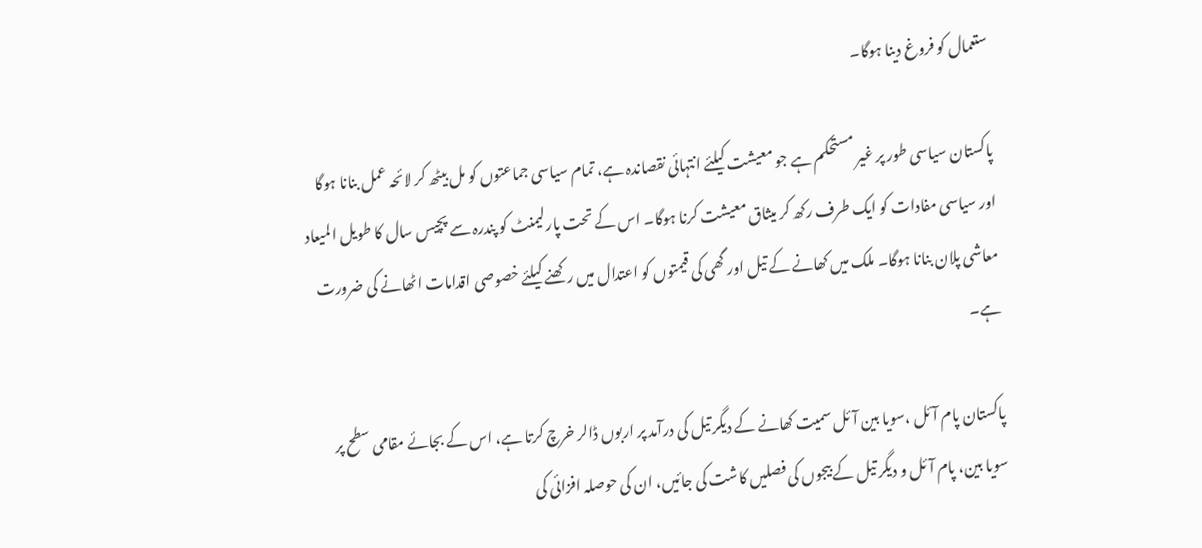ستعمال کو فروغ دینا ہوگا۔

پاکستان سیاسی طور پر غیر مستحکم ہے جو معیشت کیلئے انتہائی نقصاندہ ہے، تمام سیاسی جماعتوں کو مل بیٹھ کر لائحہ عمل بنانا ہوگا اور سیاسی مفادات کو ایک طرف رکھ کر میثاق معیشت کرنا ہوگا۔ اس کے تحت پارلیمنٹ کو پندرہ سے پچیس سال کا طویل المیعاد معاشی پلان بنانا ہوگا۔ ملک میں کھانے کے تیل اور گھی کی قیمتوں کو اعتدال میں رکھنے کیلئے خصوصی اقدامات اٹھانے کی ضرورت ہے۔

پاکستان پام آئل ،سویا بین آئل سمیت کھانے کے دیگر تیل کی درآمد پر اربوں ڈالر خرچ کرتا ہے، اس کے بجائے مقامی سطح پر سویا بین، پام آئل و دیگر تیل کے بیجوں کی فصلیں کاشت کی جائیں، ان کی حوصلہ افزائی کی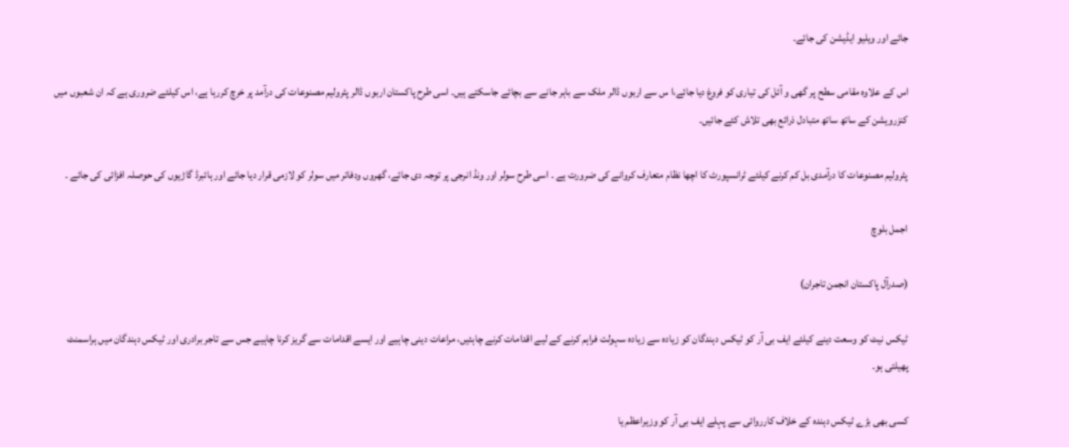جائے اور ویلیو ایڈیشن کی جائے۔

اس کے علاوہ مقامی سطح پر گھی و آئل کی تیاری کو فروغ دیا جائے،ا س سے اربوں ڈالر ملک سے باہر جانے سے بچائے جاسکتے ہیں۔ اسی طرح پاکستان اربوں ڈالر پٹرولیم مصنوعات کی درآمد پر خرچ کررہا ہے، اس کیلئے ضروری ہے کہ ان شعبوں میں کنزرویشن کے ساتھ ساتھ متبادل ذرائع بھی تلاش کئے جائیں۔

پٹرولیم مصنوعات کا درآمدی بل کم کرنے کیلئے ٹرانسپورٹ کا اچھا نظام متعارف کروانے کی ضرورت ہے ۔ اسی طرح سولر اور ونڈ انرجی پر توجہ دی جائے، گھروں ودفاتر میں سولر کو لازمی قرار دیا جائے اور ہائبرڈ گاڑیوں کی حوصلہ افزائی کی جائے ۔

اجمل بلوچ

(صدرآل پاکستان انجمن تاجران)

ٹیکس نیٹ کو وسعت دینے کیلئے ایف بی آر کو ٹیکس دہندگان کو زیادہ سے زیادہ سہولت فراہم کرنے کے لیے اقدامات کرنے چاہئیں، مراعات دینی چاہیے اور ایسے اقدامات سے گریز کرنا چاہیے جس سے تاجر برادری اور ٹیکس دہندگان میں ہراسمنٹ پھیلتی ہو۔

کسی بھی بڑے ٹیکس دہندہ کے خلاف کارروائی سے پہلے ایف بی آر کو وزیراعظم یا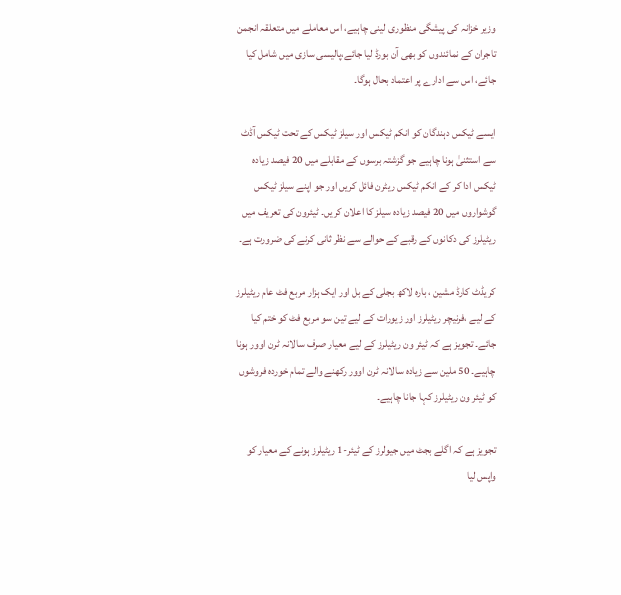وزیر خزانہ کی پیشگی منظوری لینی چاہیے، اس معاملے میں متعلقہ انجمن تاجران کے نمائندوں کو بھی آن بورڈ لیا جائے،پالیسی سازی میں شامل کیا جائے، اس سے ادارے پر اعتماد بحال ہوگا۔

ایسے ٹیکس دہندگان کو انکم ٹیکس اور سیلز ٹیکس کے تحت ٹیکس آڈٹ سے استثنیٰ ہونا چاہیے جو گزشتہ برسوں کے مقابلے میں 20 فیصد زیادہ ٹیکس ادا کر کے انکم ٹیکس ریٹرن فائل کریں اور جو اپنے سیلز ٹیکس گوشواروں میں 20 فیصد زیادہ سیلز کا اعلان کریں۔ ٹیئرون کی تعریف میں ریٹیلرز کی دکانوں کے رقبے کے حوالے سے نظر ثانی کرنے کی ضرورت ہے۔

کریڈٹ کارڈ مشین ، بارہ لاکھ بجلی کے بل اور ایک ہزار مربع فٹ عام ریٹیلرز کے لیے ،فرنیچر ریٹیلرز اور زیورات کے لیے تین سو مربع فٹ کو ختم کیا جائے۔ تجویز ہے کہ ٹیئر ون ریٹیلرز کے لیے معیار صرف سالانہ ٹرن اوور ہونا چاہیے۔ 50 ملین سے زیادہ سالانہ ٹرن اوور رکھنے والے تمام خوردہ فروشوں کو ٹیئر ون ریٹیلرز کہا جانا چاہیے۔

تجویز ہے کہ اگلے بجٹ میں جیولرز کے ٹیئر-1 ریٹیلرز ہونے کے معیار کو واپس لیا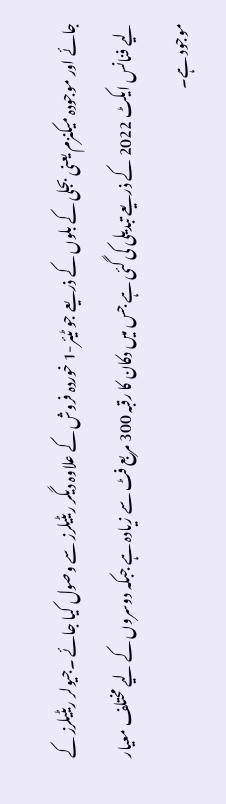جائے اور موجودہ میکنزم یعنی بجلی کے بلوں کے ذریعے جو ٹیئر-1 خوردہ فروش کے علاوہ دیگر ریٹیلرز سے وصول کیا جائے ۔جیولر ریٹیلرز کے لیے فنانس ایکٹ 2022 کے ذریعے تبدیلی کی گئی ہے جس میں دکان کا رقبہ 300 مربع فٹ سے زیادہ ہے جبکہ دوسروں کے لیے مختلف معیار موجود ہے۔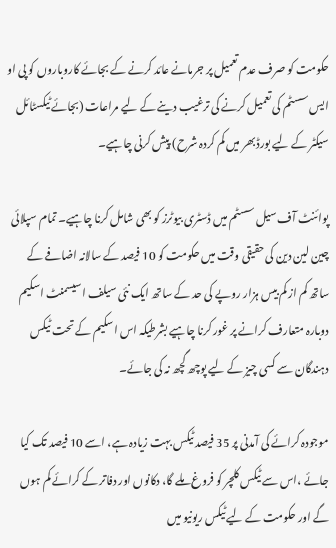حکومت کو صرف عدم تعمیل پر جرمانے عائد کرنے کے بجائے کاروباروں کو پی او ایس سسٹم کی تعمیل کرنے کی ترغیب دینے کے لیے مراعات (بجائے ٹیکسٹائل سیکٹر کے لیے بورڈ بھر میں کم کردہ شرح) پیش کرنی چاہیے۔

پوائنٹ آف سیل سسٹم میں ڈسٹری بیوٹرز کو بھی شامل کرنا چاہیے۔ تمام سپلائی چین لین دین کی حقیقی وقت میں حکومت کو 10 فیصد کے سالانہ اضافے کے ساتھ کم از کم بیس ہزار روپے کی حد کے ساتھ ایک نئی سیلف اسیسمنٹ اسکیم دوبارہ متعارف کرانے پر غور کرنا چاہیے بشرطیکہ اس اسکیم کے تحت ٹیکس دہندگان سے کسی چیز کے لیے پوچھ گچھ نہ کی جائے۔

موجودہ کرائے کی آمدنی پر 35 فیصد ٹیکس بہت زیادہ ہے، اسے 10 فیصد تک کیا جائے ،اس سے ٹیکس کلچر کو فروغ ملے گا، دکانوں اور دفاتر کے کرائے کم ہوں گے اور حکومت کے لیے ٹیکس ریونیو میں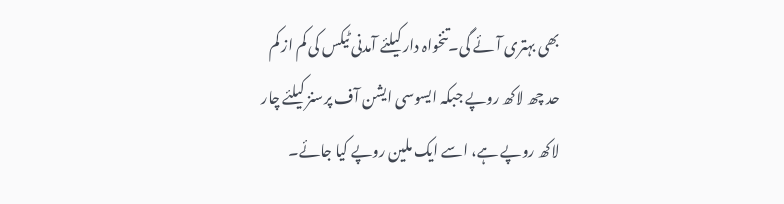بھی بہتری آئے گی۔تنخواہ دار کیلئے آمدنی ٹیکس کی کم از کم حد چھ لاکھ روپے جبکہ ایسوسی ایشن آف پرسنز کیلئے چار لاکھ روپے ہے، اسے ایک ملین روپے کیا جائے۔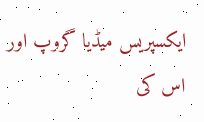ایکسپریس میڈیا گروپ اور اس کی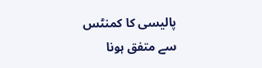پالیسی کا کمنٹس سے متفق ہونا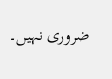ضروری نہیں۔